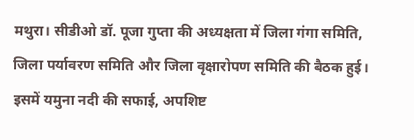मथुरा। सीडीओ डॉ. पूजा गुप्ता की अध्यक्षता में जिला गंगा समिति, जिला पर्यावरण समिति और जिला वृक्षारोपण समिति की बैठक हुई। इसमें यमुना नदी की सफाई, अपशिष्ट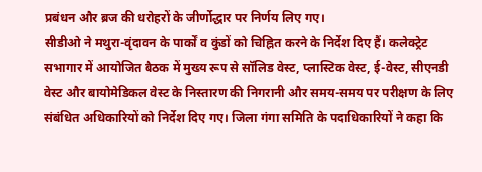प्रबंधन और ब्रज की धरोहरों के जीर्णोद्धार पर निर्णय लिए गए।
सीडीओ ने मथुरा-वृंदावन के पार्कों व कुंडों को चिह्नित करने के निर्देश दिए हैं। कलेक्ट्रेट सभागार में आयोजित बैठक में मुख्य रूप से सॉलिड वेस्ट, प्लास्टिक वेस्ट, ई-वेस्ट, सीएनडी वेस्ट और बायोमेडिकल वेस्ट के निस्तारण की निगरानी और समय-समय पर परीक्षण के लिए संबंधित अधिकारियों को निर्देश दिए गए। जिला गंगा समिति के पदाधिकारियों ने कहा कि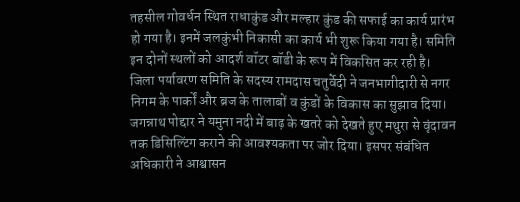तहसील गोवर्धन स्थित राधाकुंड और मल्हार कुंड की सफाई का कार्य प्रारंभ हो गया है। इनमें जलकुंभी निकासी का कार्य भी शुरू किया गया है। समिति इन दोनों स्थलों को आदर्श वॉटर बॉडी के रूप में विकसित कर रही है।
जिला पर्यावरण समिति के सदस्य रामदास चतुर्वेदी ने जनभागीदारी से नगर निगम के पार्कों और ब्रज के तालाबों व कुंडों के विकास का सुझाव दिया। जगन्नाथ पोद्दार ने यमुना नदी में बाढ़ के खतरे को देखते हुए मथुरा से वृंदावन तक डिसिल्टिंग कराने की आवश्यकता पर जोर दिया। इसपर संबंधित अधिकारी ने आश्वासन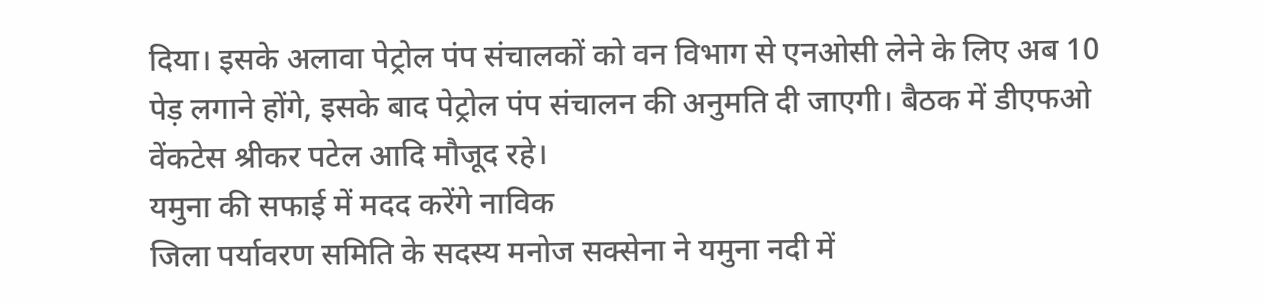दिया। इसके अलावा पेट्रोल पंप संचालकों को वन विभाग से एनओसी लेने के लिए अब 10 पेड़ लगाने होंगे, इसके बाद पेट्रोल पंप संचालन की अनुमति दी जाएगी। बैठक में डीएफओ वेंकटेस श्रीकर पटेल आदि मौजूद रहे।
यमुना की सफाई में मदद करेंगे नाविक
जिला पर्यावरण समिति के सदस्य मनोज सक्सेना ने यमुना नदी में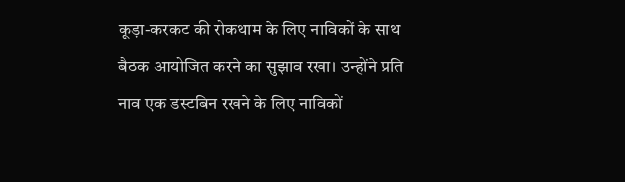कूड़ा-करकट की रोकथाम के लिए नाविकों के साथ बैठक आयोजित करने का सुझाव रखा। उन्होंने प्रति नाव एक डस्टबिन रखने के लिए नाविकों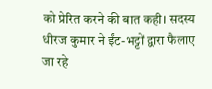को प्रेरित करने की बात कही। सदस्य धीरज कुमार ने ईंट-भट्टों द्वारा फैलाए जा रहे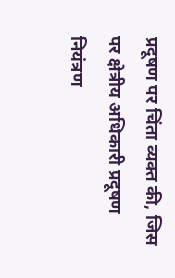प्रदूषण पर चिंता व्यक्त की, जिस पर क्षेत्रीय अधिकारी प्रदूषण नियंत्रण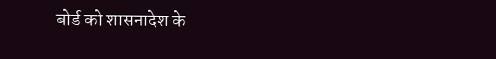बोर्ड को शासनादेश के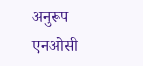अनुरूप एनओसी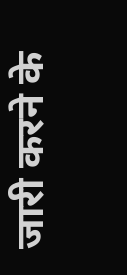जारी करने के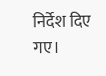निर्देश दिए गए।